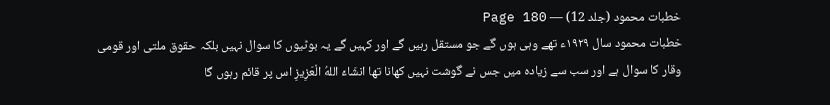خطبات محمود (جلد 12) — Page 180
خطبات محمود سال ۱۹۲۹ء تھے وہی ہوں گے جو مستقل رہیں گے اور کہیں گے یہ بوٹیوں کا سوال نہیں بلکہ حقوق ملتی اور قومی وقار کا سوال ہے اور سب سے زیادہ میں جس نے گوشت نہیں کھانا تھا انشَاءَ اللهُ الْعَزِيزِ اس پر قائم رہوں گا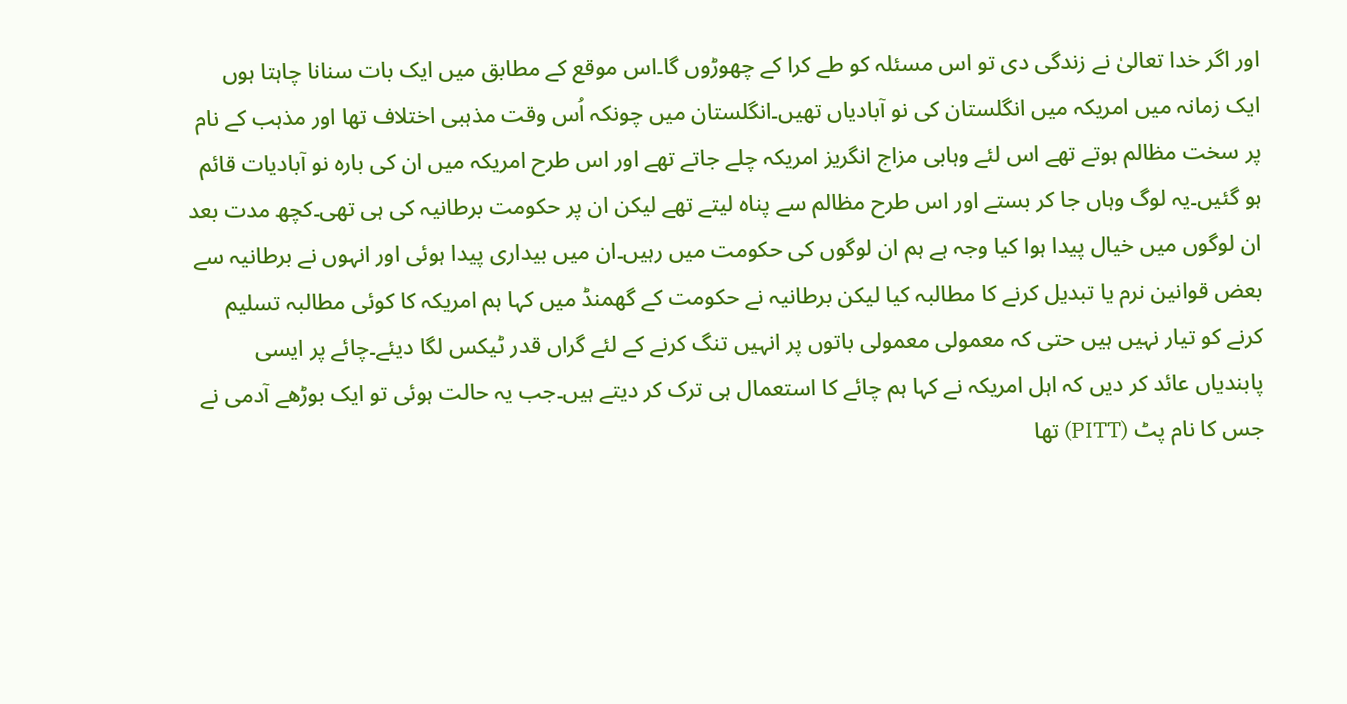اور اگر خدا تعالیٰ نے زندگی دی تو اس مسئلہ کو طے کرا کے چھوڑوں گا۔اس موقع کے مطابق میں ایک بات سنانا چاہتا ہوں ایک زمانہ میں امریکہ میں انگلستان کی نو آبادیاں تھیں۔انگلستان میں چونکہ اُس وقت مذہبی اختلاف تھا اور مذہب کے نام پر سخت مظالم ہوتے تھے اس لئے وہابی مزاج انگریز امریکہ چلے جاتے تھے اور اس طرح امریکہ میں ان کی بارہ نو آبادیات قائم ہو گئیں۔یہ لوگ وہاں جا کر بستے اور اس طرح مظالم سے پناہ لیتے تھے لیکن ان پر حکومت برطانیہ کی ہی تھی۔کچھ مدت بعد ان لوگوں میں خیال پیدا ہوا کیا وجہ ہے ہم ان لوگوں کی حکومت میں رہیں۔ان میں بیداری پیدا ہوئی اور انہوں نے برطانیہ سے بعض قوانین نرم یا تبدیل کرنے کا مطالبہ کیا لیکن برطانیہ نے حکومت کے گھمنڈ میں کہا ہم امریکہ کا کوئی مطالبہ تسلیم کرنے کو تیار نہیں ہیں حتی کہ معمولی معمولی باتوں پر انہیں تنگ کرنے کے لئے گراں قدر ٹیکس لگا دیئے۔چائے پر ایسی پابندیاں عائد کر دیں کہ اہل امریکہ نے کہا ہم چائے کا استعمال ہی ترک کر دیتے ہیں۔جب یہ حالت ہوئی تو ایک بوڑھے آدمی نے جس کا نام پٹ (PITT) تھا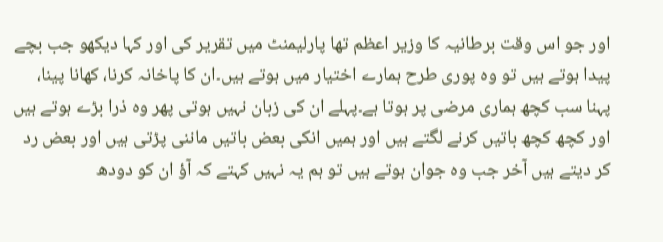اور جو اس وقت برطانیہ کا وزیر اعظم تھا پارلیمنٹ میں تقریر کی اور کہا دیکھو جب بچے پیدا ہوتے ہیں تو وہ پوری طرح ہمارے اختیار میں ہوتے ہیں۔ان کا پاخانہ کرنا، کھانا پینا، پہنا سب کچھ ہماری مرضی پر ہوتا ہے۔پہلے ان کی زبان نہیں ہوتی پھر وہ ذرا بڑے ہوتے ہیں اور کچھ کچھ باتیں کرنے لگتے ہیں اور ہمیں انکی بعض باتیں ماننی پڑتی ہیں اور بعض رد کر دیتے ہیں آخر جب وہ جوان ہوتے ہیں تو ہم یہ نہیں کہتے کہ آؤ ان کو دودھ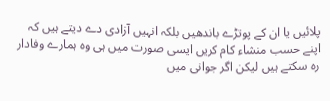پلائیں یا ان کے پوتڑے باندھیں بلکہ انہیں آزادی دے دیتے ہیں کہ اپنے حسب منشاء کام کریں ایسی صورت میں ہی وہ ہمارے وفادار رہ سکتے ہیں لیکن اگر جوانی میں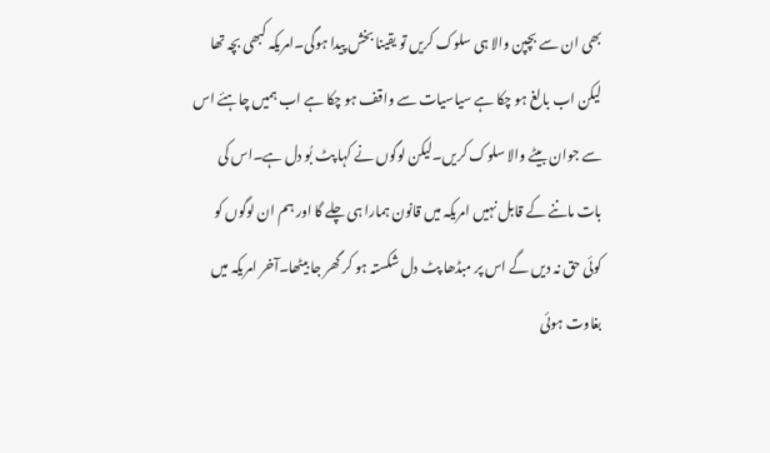بھی ان سے بچپن والا ہی سلوک کریں تو یقینا بخش پیدا ہوگی۔امریکہ کبھی بچہ تھا لیکن اب بالغ ہو چکا ہے سیاسیات سے واقف ہو چکا ہے اب ہمیں چاہئے اس سے جوان بیٹے والا سلوک کریں۔لیکن لوگوں نے کہا پٹ بُو دل ہے۔اس کی بات ماننے کے قابل نہیں امریکہ میں قانون ہمارا ہی چلے گا اور ہم ان لوگوں کو کوئی حق نہ دیں گے اس پر مبڈھا پٹ دل شکستہ ہو کر گھر جا بیٹھا۔آخر امریکہ میں بغاوت ہوئی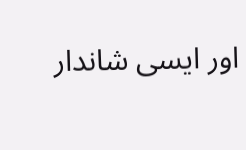اور ایسی شاندار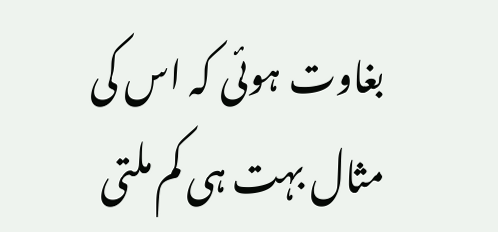بغاوت ہوئی کہ اس کی مثال بہت ہی کم ملتی